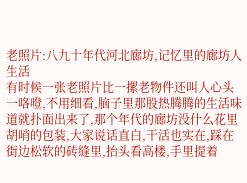老照片:八九十年代河北廊坊,记忆里的廊坊人生活
有时候一张老照片比一摞老物件还叫人心头一咯噔,不用细看,脑子里那股热腾腾的生活味道就扑面出来了,那个年代的廊坊没什么花里胡哨的包装,大家说话直白,干活也实在,踩在街边松软的砖缝里,抬头看高楼,手里提着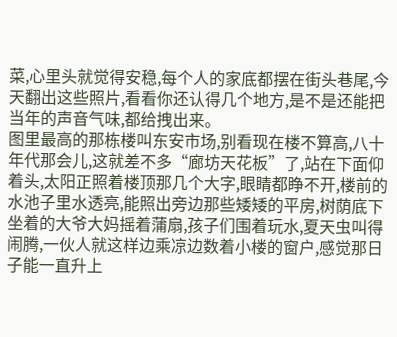菜,心里头就觉得安稳,每个人的家底都摆在街头巷尾,今天翻出这些照片,看看你还认得几个地方,是不是还能把当年的声音气味,都给拽出来。
图里最高的那栋楼叫东安市场,别看现在楼不算高,八十年代那会儿,这就差不多“廊坊天花板”了,站在下面仰着头,太阳正照着楼顶那几个大字,眼睛都睁不开,楼前的水池子里水透亮,能照出旁边那些矮矮的平房,树荫底下坐着的大爷大妈摇着蒲扇,孩子们围着玩水,夏天虫叫得闹腾,一伙人就这样边乘凉边数着小楼的窗户,感觉那日子能一直升上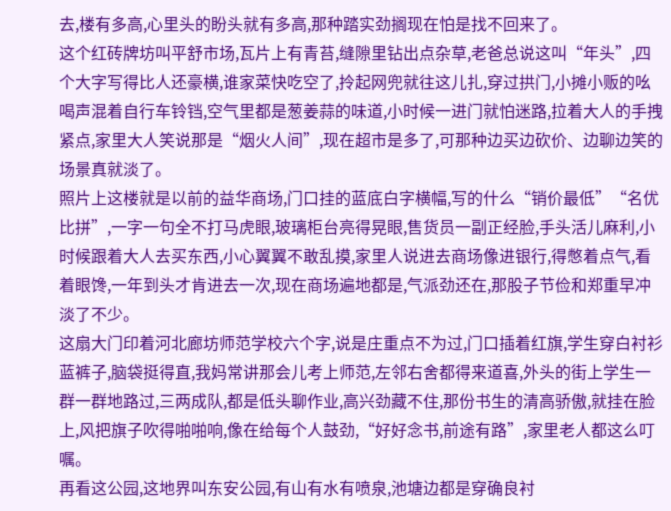去,楼有多高,心里头的盼头就有多高,那种踏实劲搁现在怕是找不回来了。
这个红砖牌坊叫平舒市场,瓦片上有青苔,缝隙里钻出点杂草,老爸总说这叫“年头”,四个大字写得比人还豪横,谁家菜快吃空了,拎起网兜就往这儿扎,穿过拱门,小摊小贩的吆喝声混着自行车铃铛,空气里都是葱姜蒜的味道,小时候一进门就怕迷路,拉着大人的手拽紧点,家里大人笑说那是“烟火人间”,现在超市是多了,可那种边买边砍价、边聊边笑的场景真就淡了。
照片上这楼就是以前的益华商场,门口挂的蓝底白字横幅,写的什么“销价最低”“名优比拼”,一字一句全不打马虎眼,玻璃柜台亮得晃眼,售货员一副正经脸,手头活儿麻利,小时候跟着大人去买东西,小心翼翼不敢乱摸,家里人说进去商场像进银行,得憋着点气,看着眼馋,一年到头才肯进去一次,现在商场遍地都是,气派劲还在,那股子节俭和郑重早冲淡了不少。
这扇大门印着河北廊坊师范学校六个字,说是庄重点不为过,门口插着红旗,学生穿白衬衫蓝裤子,脑袋挺得直,我妈常讲那会儿考上师范,左邻右舍都得来道喜,外头的街上学生一群一群地路过,三两成队,都是低头聊作业,高兴劲藏不住,那份书生的清高骄傲,就挂在脸上,风把旗子吹得啪啪响,像在给每个人鼓劲,“好好念书,前途有路”,家里老人都这么叮嘱。
再看这公园,这地界叫东安公园,有山有水有喷泉,池塘边都是穿确良衬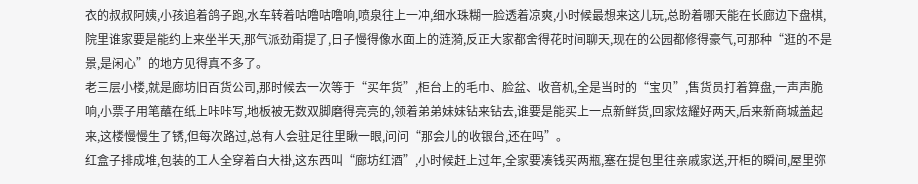衣的叔叔阿姨,小孩追着鸽子跑,水车转着咕噜咕噜响,喷泉往上一冲,细水珠糊一脸透着凉爽,小时候最想来这儿玩,总盼着哪天能在长廊边下盘棋,院里谁家要是能约上来坐半天,那气派劲甭提了,日子慢得像水面上的涟漪,反正大家都舍得花时间聊天,现在的公园都修得豪气,可那种“逛的不是景,是闲心”的地方见得真不多了。
老三层小楼,就是廊坊旧百货公司,那时候去一次等于“买年货”,柜台上的毛巾、脸盆、收音机,全是当时的“宝贝”,售货员打着算盘,一声声脆响,小票子用笔蘸在纸上咔咔写,地板被无数双脚磨得亮亮的,领着弟弟妹妹钻来钻去,谁要是能买上一点新鲜货,回家炫耀好两天,后来新商城盖起来,这楼慢慢生了锈,但每次路过,总有人会驻足往里瞅一眼,问问“那会儿的收银台,还在吗”。
红盒子排成堆,包装的工人全穿着白大褂,这东西叫“廊坊红酒”,小时候赶上过年,全家要凑钱买两瓶,塞在提包里往亲戚家送,开柜的瞬间,屋里弥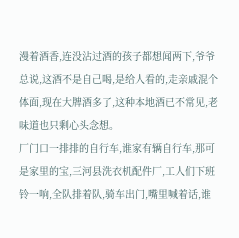漫着酒香,连没沾过酒的孩子都想闻两下,爷爷总说,这酒不是自己喝,是给人看的,走亲戚混个体面,现在大牌酒多了,这种本地酒已不常见,老味道也只剩心头念想。
厂门口一排排的自行车,谁家有辆自行车,那可是家里的宝,三河县洗衣机配件厂,工人们下班铃一响,全队排着队,骑车出门,嘴里喊着话,谁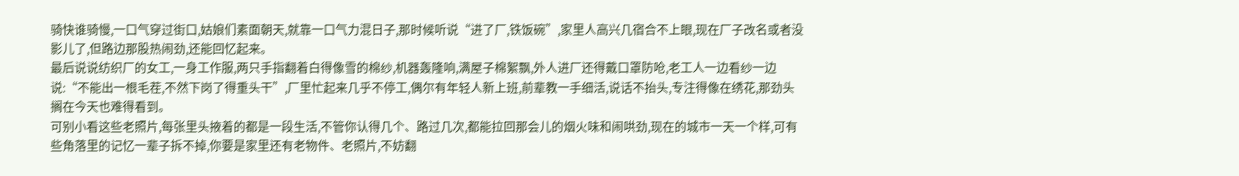骑快谁骑慢,一口气穿过街口,姑娘们素面朝天,就靠一口气力混日子,那时候听说“进了厂,铁饭碗”,家里人高兴几宿合不上眼,现在厂子改名或者没影儿了,但路边那股热闹劲,还能回忆起来。
最后说说纺织厂的女工,一身工作服,两只手指翻着白得像雪的棉纱,机器轰隆响,满屋子棉絮飘,外人进厂还得戴口罩防呛,老工人一边看纱一边说:“不能出一根毛茬,不然下岗了得重头干”,厂里忙起来几乎不停工,偶尔有年轻人新上班,前辈教一手细活,说话不抬头,专注得像在绣花,那劲头搁在今天也难得看到。
可别小看这些老照片,每张里头掖着的都是一段生活,不管你认得几个、路过几次,都能拉回那会儿的烟火味和闹哄劲,现在的城市一天一个样,可有些角落里的记忆一辈子拆不掉,你要是家里还有老物件、老照片,不妨翻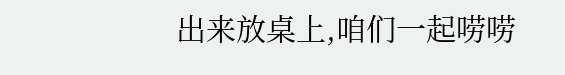出来放桌上,咱们一起唠唠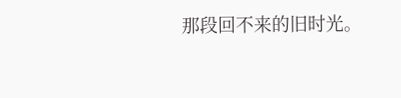那段回不来的旧时光。